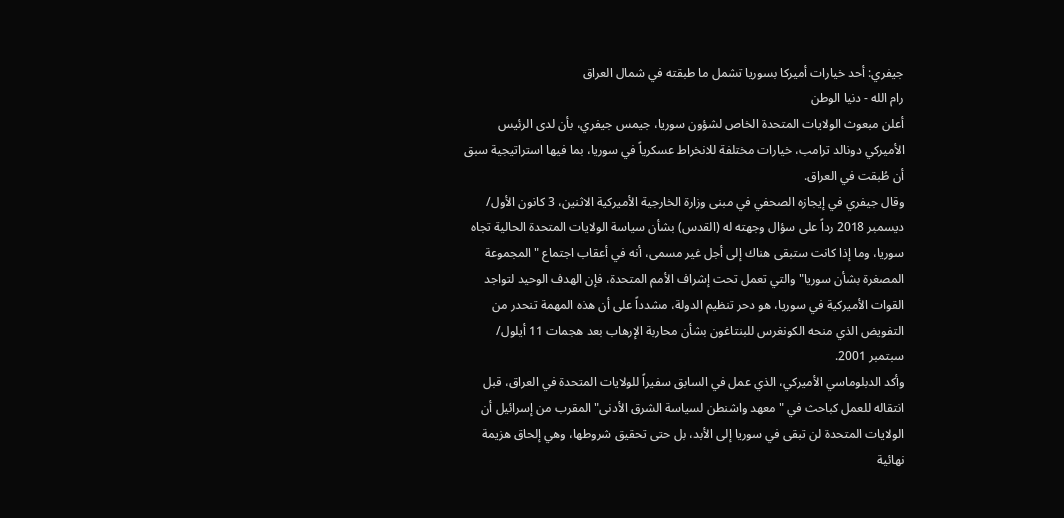جيفري: أحد خيارات أميركا بسوريا تشمل ما طبقته في شمال العراق
رام الله - دنيا الوطن
أعلن مبعوث الولايات المتحدة الخاص لشؤون سوريا، جيمس جيفري، بأن لدى الرئيس الأميركي دونالد ترامب، خيارات مختلفة للانخراط عسكرياً في سوريا، بما فيها استراتيجية سبق أن طُبقت في العراق.
وقال جيفري في إيجازه الصحفي في مبنى وزارة الخارجية الأميركية الاثنين، 3 كانون الأول/ ديسمبر 2018 رداً على سؤال وجهته له (القدس) بشأن سياسة الولايات المتحدة الحالية تجاه سوريا، وما إذا كانت ستبقى هناك إلى أجل غير مسمى، أنه في أعقاب اجتماع "المجموعة المصغرة بشأن سوريا" والتي تعمل تحت إشراف الأمم المتحدة، فإن الهدف الوحيد لتواجد القوات الأميركية في سوريا، هو دحر تنظيم الدولة، مشدداً على أن هذه المهمة تنحدر من التفويض الذي منحه الكونغرس للبنتاغون بشأن محاربة الإرهاب بعد هجمات 11 أيلول/ سبتمبر 2001.
وأكد الدبلوماسي الأميركي، الذي عمل في السابق سفيراً للولايات المتحدة في العراق، قبل انتقاله للعمل كباحث في "معهد واشنطن لسياسة الشرق الأدنى" المقرب من إسرائيل أن الولايات المتحدة لن تبقى في سوريا إلى الأبد، بل حتى تحقيق شروطها، وهي إلحاق هزيمة نهائية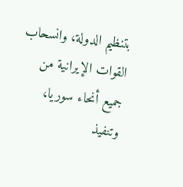بتنظيم الدولة، وانسحاب القوات الإيرانية من جميع أنحاء سوريا، وتنفيذ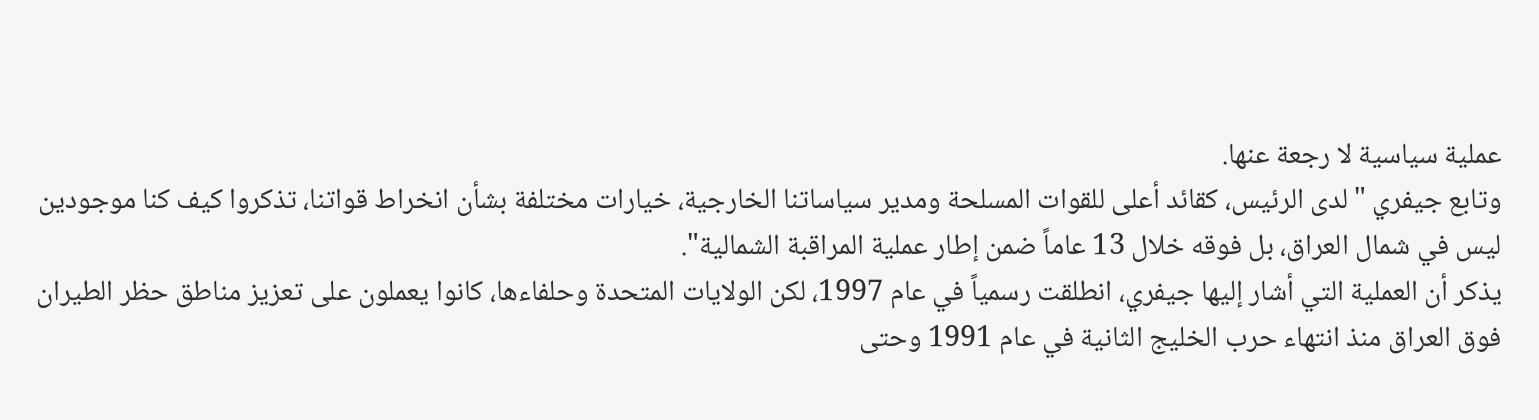عملية سياسية لا رجعة عنها.
وتابع جيفري "لدى الرئيس، كقائد أعلى للقوات المسلحة ومدير سياساتنا الخارجية، خيارات مختلفة بشأن انخراط قواتنا، تذكروا كيف كنا موجودين ليس في شمال العراق، بل فوقه خلال 13 عاماً ضمن إطار عملية المراقبة الشمالية".
يذكر أن العملية التي أشار إليها جيفري، انطلقت رسمياً في عام 1997، لكن الولايات المتحدة وحلفاءها، كانوا يعملون على تعزيز مناطق حظر الطيران فوق العراق منذ انتهاء حرب الخليج الثانية في عام 1991 وحتى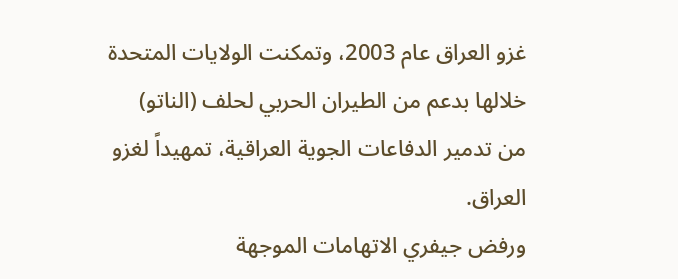غزو العراق عام 2003، وتمكنت الولايات المتحدة خلالها بدعم من الطيران الحربي لحلف (الناتو) من تدمير الدفاعات الجوية العراقية، تمهيداً لغزو العراق.
ورفض جيفري الاتهامات الموجهة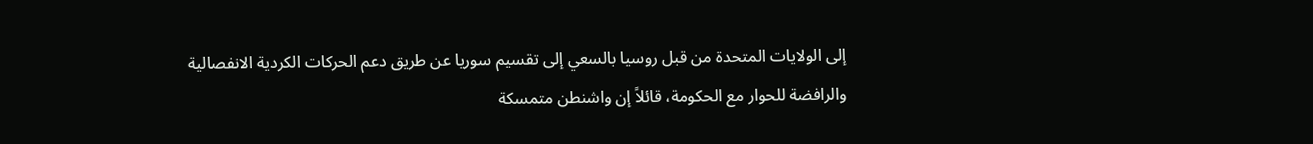إلى الولايات المتحدة من قبل روسيا بالسعي إلى تقسيم سوريا عن طريق دعم الحركات الكردية الانفصالية والرافضة للحوار مع الحكومة، قائلاً إن واشنطن متمسكة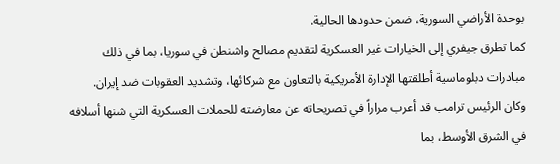بوحدة الأراضي السورية، ضمن حدودها الحالية.
كما تطرق جيفري إلى الخيارات غير العسكرية لتقديم مصالح واشنطن في سوريا، بما في ذلك مبادرات دبلوماسية أطلقتها الإدارة الأمريكية بالتعاون مع شركائها، وتشديد العقوبات ضد إيران.
وكان الرئيس ترامب قد أعرب مراراً في تصريحاته عن معارضته للحملات العسكرية التي شنها أسلافه في الشرق الأوسط، بما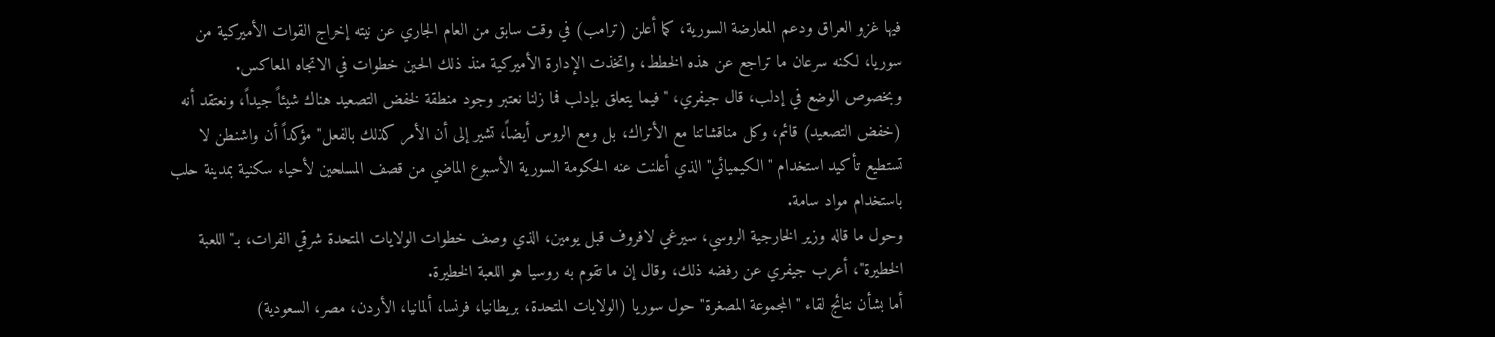فيها غزو العراق ودعم المعارضة السورية، كما أعلن (ترامب) في وقت سابق من العام الجاري عن نيته إخراج القوات الأميركية من سوريا، لكنه سرعان ما تراجع عن هذه الخطط، واتخذت الإدارة الأميركية منذ ذلك الحين خطوات في الاتجاه المعاكس.
وبخصوص الوضع في إدلب، قال جيفري، "فيما يتعلق بإدلب فما زلنا نعتبر وجود منطقة لخفض التصعيد هناك شيئاً جيداً، ونعتقد أنه (خفض التصعيد) قائم، وكل مناقشاتنا مع الأتراك، بل ومع الروس أيضاً، تشير إلى أن الأمر كذلك بالفعل" مؤكداً أن واشنطن لا تستطيع تأكيد استخدام "الكيميائي" الذي أعلنت عنه الحكومة السورية الأسبوع الماضي من قصف المسلحين لأحياء سكنية بمدينة حلب باستخدام مواد سامة.
وحول ما قاله وزير الخارجية الروسي، سيرغي لافروف قبل يومين، الذي وصف خطوات الولايات المتحدة شرقي الفرات، بـ"اللعبة الخطيرة"، أعرب جيفري عن رفضه ذلك، وقال إن ما تقوم به روسيا هو اللعبة الخطيرة.
أما بشأن نتائج لقاء "المجموعة المصغرة" حول سوريا (الولايات المتحدة، بريطانيا، فرنسا، ألمانيا، الأردن، مصر، السعودية)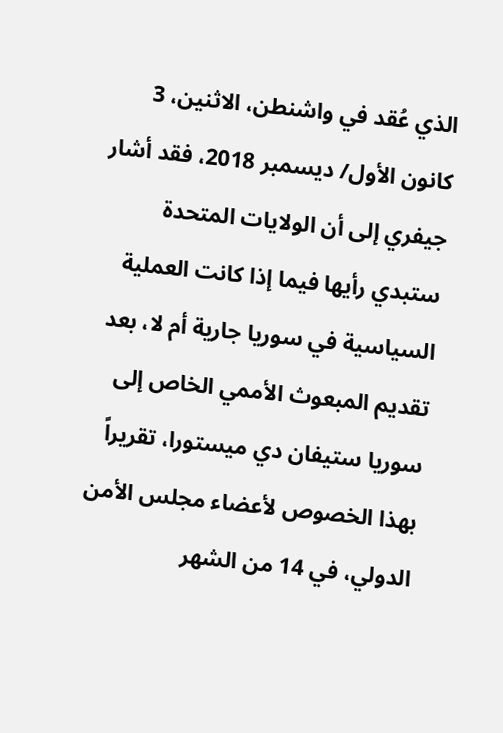الذي عُقد في واشنطن، الاثنين، 3 كانون الأول/ ديسمبر 2018، فقد أشار جيفري إلى أن الولايات المتحدة ستبدي رأيها فيما إذا كانت العملية السياسية في سوريا جارية أم لا، بعد تقديم المبعوث الأممي الخاص إلى سوريا ستيفان دي ميستورا، تقريراً بهذا الخصوص لأعضاء مجلس الأمن الدولي، في 14 من الشهر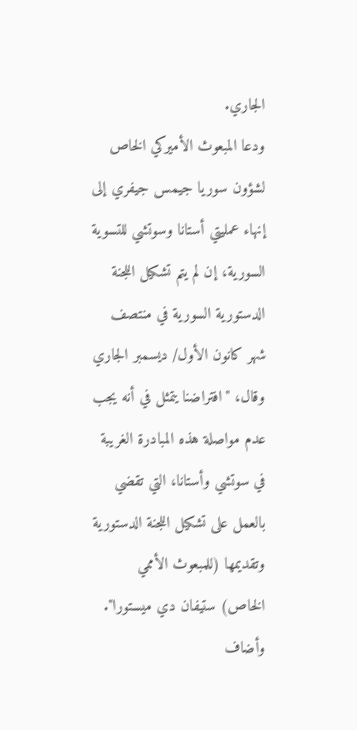الجاري.
ودعا المبعوث الأميركي الخاص لشؤون سوريا جيمس جيفري إلى إنهاء عمليتي أستانا وسوتشي للتسوية السورية، إن لم يتم تشكيل اللجنة الدستورية السورية في منتصف شهر كانون الأول/ ديسمبر الجاري وقال، "افتراضنا يتمثل في أنه يجب عدم مواصلة هذه المبادرة الغريبة في سوتشي وأستانا، التي تقضي بالعمل على تشكيل اللجنة الدستورية وتقديمها (للمبعوث الأممي الخاص) ستيفان دي ميستورا".
وأضاف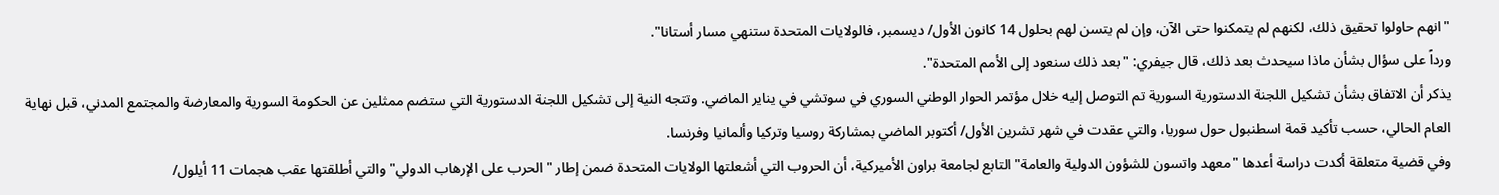"انهم حاولوا تحقيق ذلك، لكنهم لم يتمكنوا حتى الآن، وإن لم يتسن لهم بحلول 14 كانون الأول/ ديسمبر، فالولايات المتحدة ستنهي مسار أستانا".
ورداً على سؤال بشأن ماذا سيحدث بعد ذلك، قال جيفري: "بعد ذلك سنعود إلى الأمم المتحدة".
يذكر أن الاتفاق بشأن تشكيل اللجنة الدستورية السورية تم التوصل إليه خلال مؤتمر الحوار الوطني السوري في سوتشي في يناير الماضي. وتتجه النية إلى تشكيل اللجنة الدستورية التي ستضم ممثلين عن الحكومة السورية والمعارضة والمجتمع المدني، قبل نهاية العام الحالي، حسب تأكيد قمة اسطنبول حول سوريا، والتي عقدت في شهر تشرين الأول/ أكتوبر الماضي بمشاركة روسيا وتركيا وألمانيا وفرنسا.
وفي قضية متعلقة أكدت دراسة أعدها "معهد واتسون للشؤون الدولية والعامة" التابع لجامعة براون الأميركية، أن الحروب التي أشعلتها الولايات المتحدة ضمن إطار "الحرب على الإرهاب الدولي" والتي أطلقتها عقب هجمات 11 أيلول/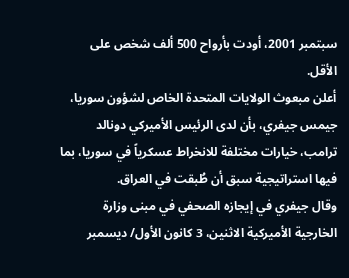سبتمبر 2001، أودت بأرواح 500 ألف شخص على الأقل.
أعلن مبعوث الولايات المتحدة الخاص لشؤون سوريا، جيمس جيفري، بأن لدى الرئيس الأميركي دونالد ترامب، خيارات مختلفة للانخراط عسكرياً في سوريا، بما فيها استراتيجية سبق أن طُبقت في العراق.
وقال جيفري في إيجازه الصحفي في مبنى وزارة الخارجية الأميركية الاثنين، 3 كانون الأول/ ديسمبر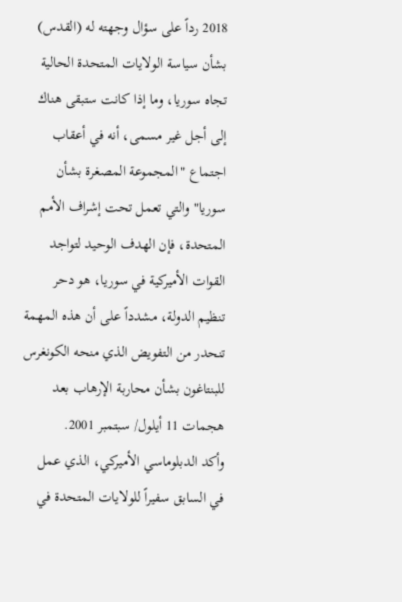2018 رداً على سؤال وجهته له (القدس) بشأن سياسة الولايات المتحدة الحالية تجاه سوريا، وما إذا كانت ستبقى هناك إلى أجل غير مسمى، أنه في أعقاب اجتماع "المجموعة المصغرة بشأن سوريا" والتي تعمل تحت إشراف الأمم المتحدة، فإن الهدف الوحيد لتواجد القوات الأميركية في سوريا، هو دحر تنظيم الدولة، مشدداً على أن هذه المهمة تنحدر من التفويض الذي منحه الكونغرس للبنتاغون بشأن محاربة الإرهاب بعد هجمات 11 أيلول/ سبتمبر 2001.
وأكد الدبلوماسي الأميركي، الذي عمل في السابق سفيراً للولايات المتحدة في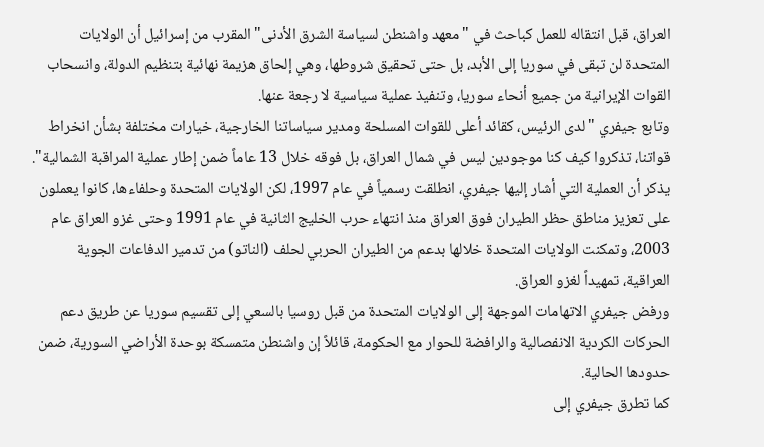العراق، قبل انتقاله للعمل كباحث في "معهد واشنطن لسياسة الشرق الأدنى" المقرب من إسرائيل أن الولايات المتحدة لن تبقى في سوريا إلى الأبد، بل حتى تحقيق شروطها، وهي إلحاق هزيمة نهائية بتنظيم الدولة، وانسحاب القوات الإيرانية من جميع أنحاء سوريا، وتنفيذ عملية سياسية لا رجعة عنها.
وتابع جيفري "لدى الرئيس، كقائد أعلى للقوات المسلحة ومدير سياساتنا الخارجية، خيارات مختلفة بشأن انخراط قواتنا، تذكروا كيف كنا موجودين ليس في شمال العراق، بل فوقه خلال 13 عاماً ضمن إطار عملية المراقبة الشمالية".
يذكر أن العملية التي أشار إليها جيفري، انطلقت رسمياً في عام 1997، لكن الولايات المتحدة وحلفاءها، كانوا يعملون على تعزيز مناطق حظر الطيران فوق العراق منذ انتهاء حرب الخليج الثانية في عام 1991 وحتى غزو العراق عام 2003، وتمكنت الولايات المتحدة خلالها بدعم من الطيران الحربي لحلف (الناتو) من تدمير الدفاعات الجوية العراقية، تمهيداً لغزو العراق.
ورفض جيفري الاتهامات الموجهة إلى الولايات المتحدة من قبل روسيا بالسعي إلى تقسيم سوريا عن طريق دعم الحركات الكردية الانفصالية والرافضة للحوار مع الحكومة، قائلاً إن واشنطن متمسكة بوحدة الأراضي السورية، ضمن حدودها الحالية.
كما تطرق جيفري إلى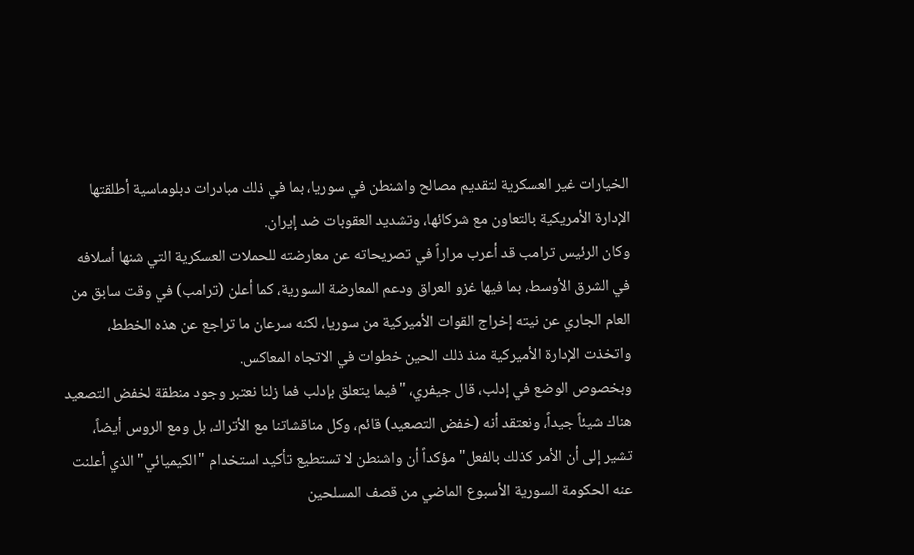الخيارات غير العسكرية لتقديم مصالح واشنطن في سوريا، بما في ذلك مبادرات دبلوماسية أطلقتها الإدارة الأمريكية بالتعاون مع شركائها، وتشديد العقوبات ضد إيران.
وكان الرئيس ترامب قد أعرب مراراً في تصريحاته عن معارضته للحملات العسكرية التي شنها أسلافه في الشرق الأوسط، بما فيها غزو العراق ودعم المعارضة السورية، كما أعلن (ترامب) في وقت سابق من العام الجاري عن نيته إخراج القوات الأميركية من سوريا، لكنه سرعان ما تراجع عن هذه الخطط، واتخذت الإدارة الأميركية منذ ذلك الحين خطوات في الاتجاه المعاكس.
وبخصوص الوضع في إدلب، قال جيفري، "فيما يتعلق بإدلب فما زلنا نعتبر وجود منطقة لخفض التصعيد هناك شيئاً جيداً، ونعتقد أنه (خفض التصعيد) قائم، وكل مناقشاتنا مع الأتراك، بل ومع الروس أيضاً، تشير إلى أن الأمر كذلك بالفعل" مؤكداً أن واشنطن لا تستطيع تأكيد استخدام "الكيميائي" الذي أعلنت عنه الحكومة السورية الأسبوع الماضي من قصف المسلحين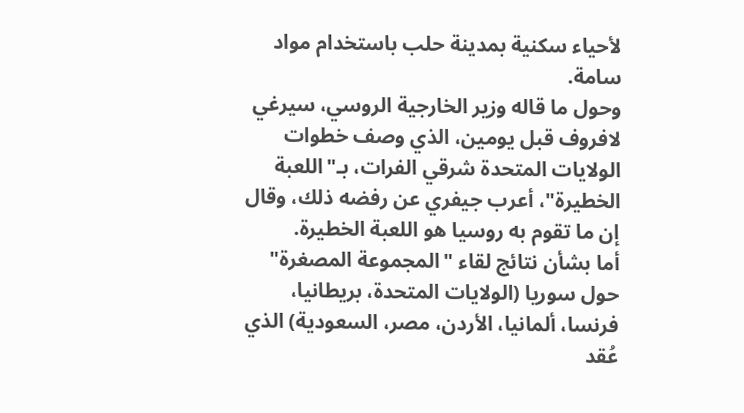لأحياء سكنية بمدينة حلب باستخدام مواد سامة.
وحول ما قاله وزير الخارجية الروسي، سيرغي لافروف قبل يومين، الذي وصف خطوات الولايات المتحدة شرقي الفرات، بـ"اللعبة الخطيرة"، أعرب جيفري عن رفضه ذلك، وقال إن ما تقوم به روسيا هو اللعبة الخطيرة.
أما بشأن نتائج لقاء "المجموعة المصغرة" حول سوريا (الولايات المتحدة، بريطانيا، فرنسا، ألمانيا، الأردن، مصر، السعودية) الذي عُقد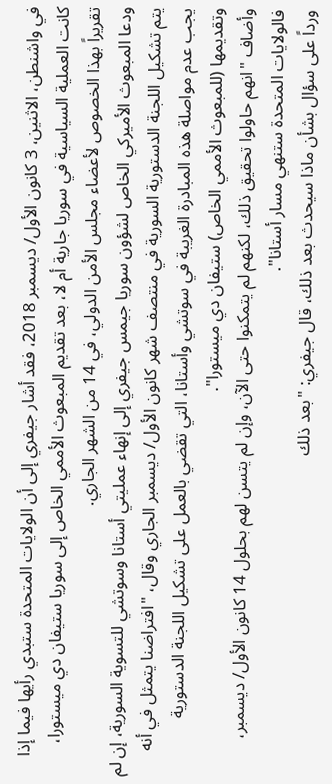في واشنطن، الاثنين، 3 كانون الأول/ ديسمبر 2018، فقد أشار جيفري إلى أن الولايات المتحدة ستبدي رأيها فيما إذا كانت العملية السياسية في سوريا جارية أم لا، بعد تقديم المبعوث الأممي الخاص إلى سوريا ستيفان دي ميستورا، تقريراً بهذا الخصوص لأعضاء مجلس الأمن الدولي، في 14 من الشهر الجاري.
ودعا المبعوث الأميركي الخاص لشؤون سوريا جيمس جيفري إلى إنهاء عمليتي أستانا وسوتشي للتسوية السورية، إن لم يتم تشكيل اللجنة الدستورية السورية في منتصف شهر كانون الأول/ ديسمبر الجاري وقال، "افتراضنا يتمثل في أنه يجب عدم مواصلة هذه المبادرة الغريبة في سوتشي وأستانا، التي تقضي بالعمل على تشكيل اللجنة الدستورية وتقديمها (للمبعوث الأممي الخاص) ستيفان دي ميستورا".
وأضاف "انهم حاولوا تحقيق ذلك، لكنهم لم يتمكنوا حتى الآن، وإن لم يتسن لهم بحلول 14 كانون الأول/ ديسمبر، فالولايات المتحدة ستنهي مسار أستانا".
ورداً على سؤال بشأن ماذا سيحدث بعد ذلك، قال جيفري: "بعد ذلك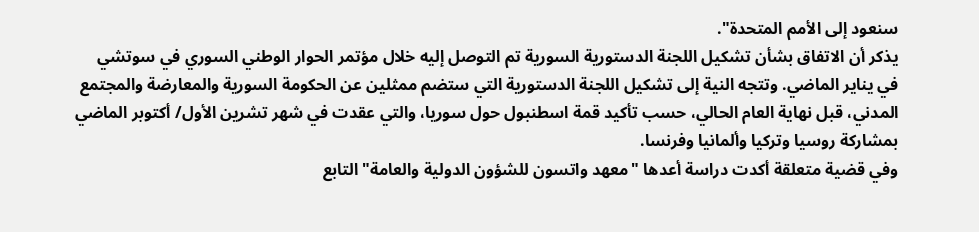سنعود إلى الأمم المتحدة".
يذكر أن الاتفاق بشأن تشكيل اللجنة الدستورية السورية تم التوصل إليه خلال مؤتمر الحوار الوطني السوري في سوتشي في يناير الماضي. وتتجه النية إلى تشكيل اللجنة الدستورية التي ستضم ممثلين عن الحكومة السورية والمعارضة والمجتمع المدني، قبل نهاية العام الحالي، حسب تأكيد قمة اسطنبول حول سوريا، والتي عقدت في شهر تشرين الأول/ أكتوبر الماضي بمشاركة روسيا وتركيا وألمانيا وفرنسا.
وفي قضية متعلقة أكدت دراسة أعدها "معهد واتسون للشؤون الدولية والعامة" التابع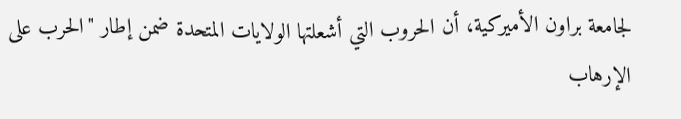لجامعة براون الأميركية، أن الحروب التي أشعلتها الولايات المتحدة ضمن إطار "الحرب على الإرهاب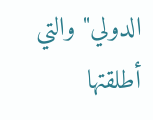الدولي" والتي أطلقتها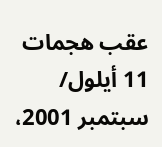عقب هجمات 11 أيلول/ سبتمبر 2001،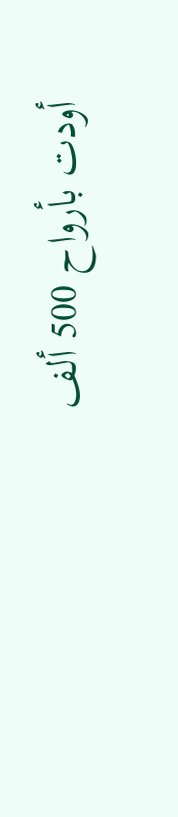أودت بأرواح 500 ألف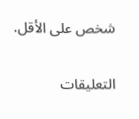شخص على الأقل.

التعليقات